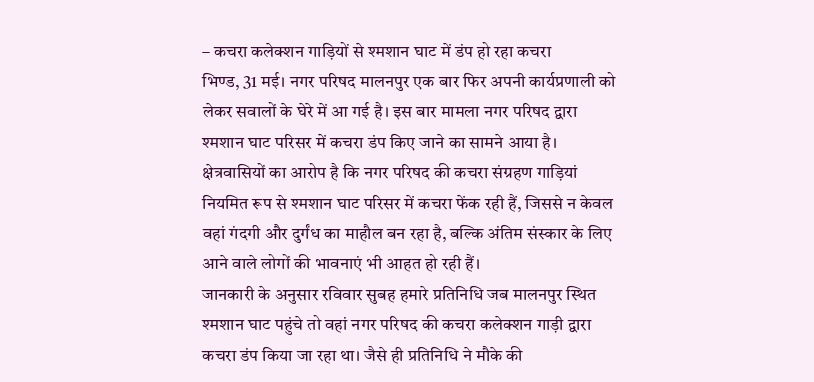– कचरा कलेक्शन गाड़ियों से श्मशान घाट में डंप हो रहा कचरा
भिण्ड, 31 मई। नगर परिषद मालनपुर एक बार फिर अपनी कार्यप्रणाली को लेकर सवालों के घेरे में आ गई है। इस बार मामला नगर परिषद द्वारा श्मशान घाट परिसर में कचरा डंप किए जाने का सामने आया है। क्षेत्रवासियों का आरोप है कि नगर परिषद की कचरा संग्रहण गाड़ियां नियमित रूप से श्मशान घाट परिसर में कचरा फेंक रही हैं, जिससे न केवल वहां गंदगी और दुर्गंध का माहौल बन रहा है, बल्कि अंतिम संस्कार के लिए आने वाले लोगों की भावनाएं भी आहत हो रही हैं।
जानकारी के अनुसार रविवार सुबह हमारे प्रतिनिधि जब मालनपुर स्थित श्मशान घाट पहुंचे तो वहां नगर परिषद की कचरा कलेक्शन गाड़ी द्वारा कचरा डंप किया जा रहा था। जैसे ही प्रतिनिधि ने मौके की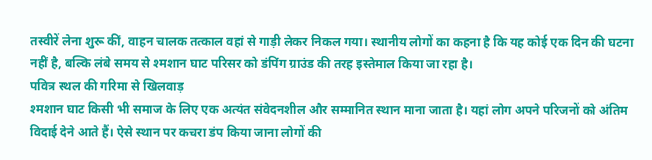तस्वीरें लेना शुरू कीं, वाहन चालक तत्काल वहां से गाड़ी लेकर निकल गया। स्थानीय लोगों का कहना है कि यह कोई एक दिन की घटना नहीं है, बल्कि लंबे समय से श्मशान घाट परिसर को डंपिंग ग्राउंड की तरह इस्तेमाल किया जा रहा है।
पवित्र स्थल की गरिमा से खिलवाड़
श्मशान घाट किसी भी समाज के लिए एक अत्यंत संवेदनशील और सम्मानित स्थान माना जाता है। यहां लोग अपने परिजनों को अंतिम विदाई देने आते हैं। ऐसे स्थान पर कचरा डंप किया जाना लोगों की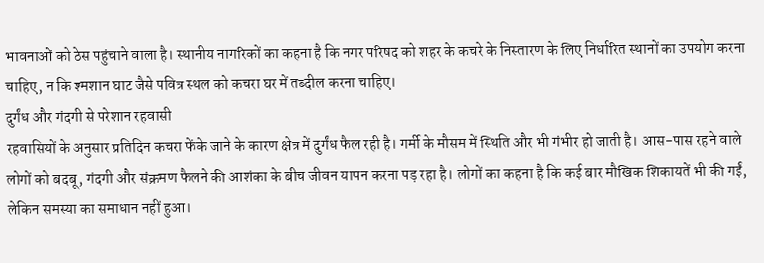भावनाओं को ठेस पहुंचाने वाला है। स्थानीय नागरिकों का कहना है कि नगर परिषद को शहर के कचरे के निस्तारण के लिए निर्धारित स्थानों का उपयोग करना चाहिए, न कि श्मशान घाट जैसे पवित्र स्थल को कचरा घर में तब्दील करना चाहिए।
दुर्गंध और गंदगी से परेशान रहवासी
रहवासियों के अनुसार प्रतिदिन कचरा फेंके जाने के कारण क्षेत्र में दुर्गंध फैल रही है। गर्मी के मौसम में स्थिति और भी गंभीर हो जाती है। आस-पास रहने वाले लोगों को बदबू, गंदगी और संक्रमण फैलने की आशंका के बीच जीवन यापन करना पड़ रहा है। लोगों का कहना है कि कई बार मौखिक शिकायतें भी की गईं, लेकिन समस्या का समाधान नहीं हुआ।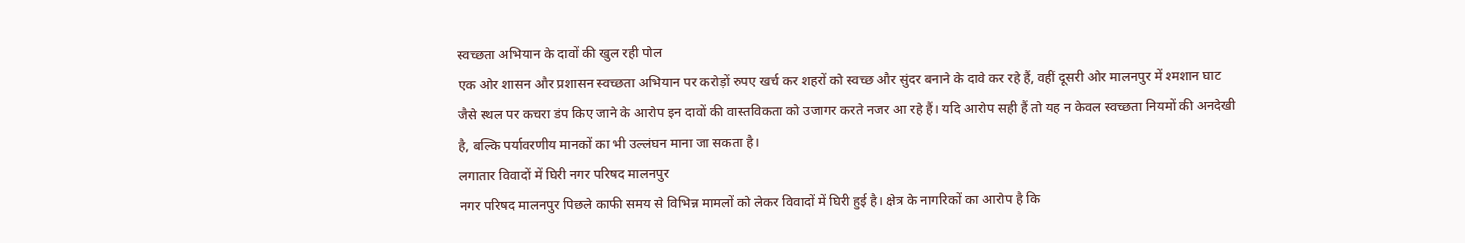स्वच्छता अभियान के दावों की खुल रही पोल
एक ओर शासन और प्रशासन स्वच्छता अभियान पर करोड़ों रुपए खर्च कर शहरों को स्वच्छ और सुंदर बनाने के दावे कर रहे हैं, वहीं दूसरी ओर मालनपुर में श्मशान घाट जैसे स्थल पर कचरा डंप किए जाने के आरोप इन दावों की वास्तविकता को उजागर करते नजर आ रहे हैं। यदि आरोप सही हैं तो यह न केवल स्वच्छता नियमों की अनदेखी है, बल्कि पर्यावरणीय मानकों का भी उल्लंघन माना जा सकता है।
लगातार विवादों में घिरी नगर परिषद मालनपुर
नगर परिषद मालनपुर पिछले काफी समय से विभिन्न मामलों को लेकर विवादों में घिरी हुई है। क्षेत्र के नागरिकों का आरोप है कि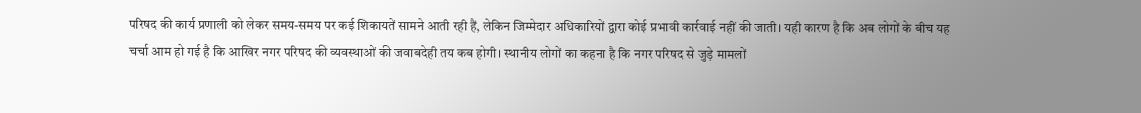परिषद की कार्य प्रणाली को लेकर समय-समय पर कई शिकायतें सामने आती रही हैं, लेकिन जिम्मेदार अधिकारियों द्वारा कोई प्रभावी कार्रवाई नहीं की जाती। यही कारण है कि अब लोगों के बीच यह चर्चा आम हो गई है कि आखिर नगर परिषद की व्यवस्थाओं की जवाबदेही तय कब होगी। स्थानीय लोगों का कहना है कि नगर परिषद से जुड़े मामलों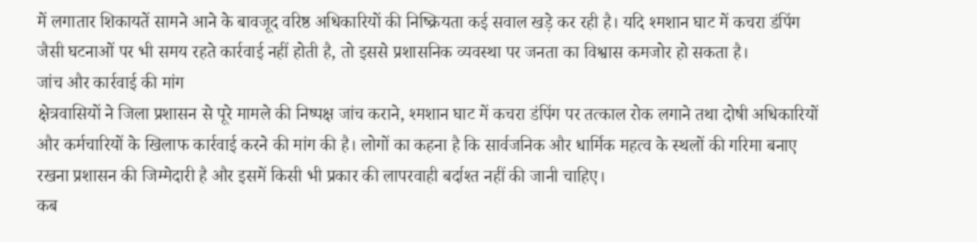में लगातार शिकायतें सामने आने के बावजूद वरिष्ठ अधिकारियों की निष्क्रियता कई सवाल खड़े कर रही है। यदि श्मशान घाट में कचरा डंपिंग जैसी घटनाओं पर भी समय रहते कार्रवाई नहीं होती है, तो इससे प्रशासनिक व्यवस्था पर जनता का विश्वास कमजोर हो सकता है।
जांच और कार्रवाई की मांग
क्षेत्रवासियों ने जिला प्रशासन से पूरे मामले की निष्पक्ष जांच कराने, श्मशान घाट में कचरा डंपिंग पर तत्काल रोक लगाने तथा दोषी अधिकारियों और कर्मचारियों के खिलाफ कार्रवाई करने की मांग की है। लोगों का कहना है कि सार्वजनिक और धार्मिक महत्व के स्थलों की गरिमा बनाए रखना प्रशासन की जिम्मेदारी है और इसमें किसी भी प्रकार की लापरवाही बर्दाश्त नहीं की जानी चाहिए।
कब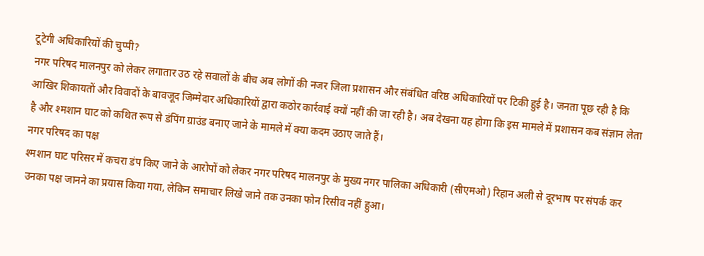टूटेगी अधिकारियों की चुप्पी?
नगर परिषद मालनपुर को लेकर लगातार उठ रहे सवालों के बीच अब लोगों की नजर जिला प्रशासन और संबंधित वरिष्ठ अधिकारियों पर टिकी हुई है। जनता पूछ रही है कि आखिर शिकायतों और विवादों के बावजूद जिम्मेदार अधिकारियों द्वारा कठोर कार्रवाई क्यों नहीं की जा रही है। अब देखना यह होगा कि इस मामले में प्रशासन कब संज्ञान लेता है और श्मशान घाट को कथित रूप से डंपिंग ग्राउंड बनाए जाने के मामले में क्या कदम उठाए जाते हैं।
नगर परिषद का पक्ष
श्मशान घाट परिसर में कचरा डंप किए जाने के आरोपों को लेकर नगर परिषद मालनपुर के मुख्य नगर पालिका अधिकारी (सीएमओ) रिहान अली से दूरभाष पर संपर्क कर उनका पक्ष जानने का प्रयास किया गया, लेकिन समाचार लिखे जाने तक उनका फोन रिसीव नहीं हुआ।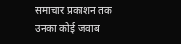समाचार प्रकाशन तक उनका कोई जवाब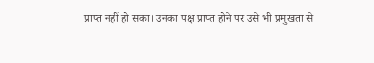प्राप्त नहीं हो सका। उनका पक्ष प्राप्त होने पर उसे भी प्रमुखता से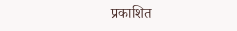प्रकाशित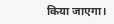किया जाएगा।